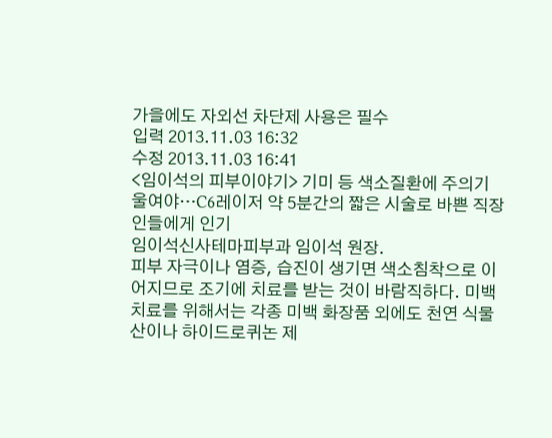가을에도 자외선 차단제 사용은 필수
입력 2013.11.03 16:32
수정 2013.11.03 16:41
<임이석의 피부이야기> 기미 등 색소질환에 주의기울여야…C6레이저 약 5분간의 짧은 시술로 바쁜 직장인들에게 인기
임이석신사테마피부과 임이석 원장.
피부 자극이나 염증, 습진이 생기면 색소침착으로 이어지므로 조기에 치료를 받는 것이 바람직하다. 미백 치료를 위해서는 각종 미백 화장품 외에도 천연 식물산이나 하이드로퀴논 제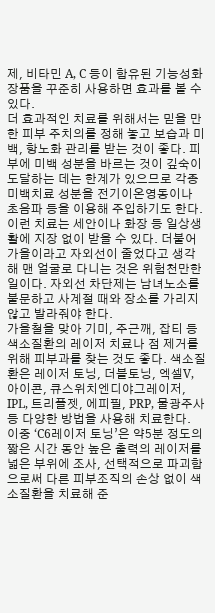제, 비타민 A, C 등이 함유된 기능성화장품을 꾸준히 사용하면 효과를 볼 수 있다.
더 효과적인 치료를 위해서는 믿을 만한 피부 주치의를 정해 놓고 보습과 미백, 항노화 관리를 받는 것이 좋다. 피부에 미백 성분을 바르는 것이 깊숙이 도달하는 데는 한계가 있으므로 각종 미백치료 성분을 전기이온영동이나 초음파 등을 이용해 주입하기도 한다.
이런 치료는 세안이나 화장 등 일상생활에 지장 없이 받을 수 있다. 더불어 가을이라고 자외선이 줄었다고 생각해 맨 얼굴로 다니는 것은 위험천만한 일이다. 자외선 차단제는 남녀노소를 불문하고 사계절 때와 장소를 가리지 않고 발라줘야 한다.
가을철을 맞아 기미, 주근깨, 잡티 등 색소질환의 레이저 치료나 점 제거를 위해 피부과를 찾는 것도 좋다. 색소질환은 레이저 토닝, 더블토닝, 엑셀V, 아이콘, 큐스위치엔디야그레이저, IPL, 트리플젯, 에피필, PRP, 물광주사 등 다양한 방법을 사용해 치료한다.
이중 ‘C6레이저 토닝’은 약5분 정도의 짧은 시간 동안 높은 출력의 레이저를 넓은 부위에 조사, 선택적으로 파괴함으로써 다른 피부조직의 손상 없이 색소질환을 치료해 준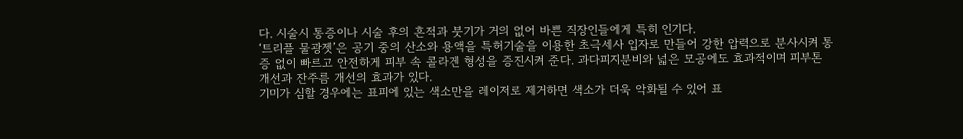다. 시술시 통증이나 시술 후의 흔적과 붓기가 거의 없어 바쁜 직장인들에게 특히 인기다.
‘트리플 물광젯’은 공기 중의 산소와 용액을 특허기술을 이용한 초극세사 입자로 만들어 강한 압력으로 분사시켜 통증 없이 빠르고 안전하게 피부 속 콜라겐 형성을 증진시켜 준다. 과다피지분비와 넓은 모공에도 효과적이며 피부톤 개선과 잔주름 개선의 효과가 있다.
기미가 심할 경우에는 표피에 있는 색소만을 레이저로 제거하면 색소가 더욱 악화될 수 있어 표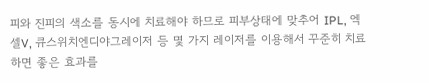피와 진피의 색소를 동시에 치료해야 하므로 피부상태에 맞추어 IPL, 엑셀V, 큐스위치엔디야그레이저 등 몇 가지 레이저를 이용해서 꾸준히 치료하면 좋은 효과를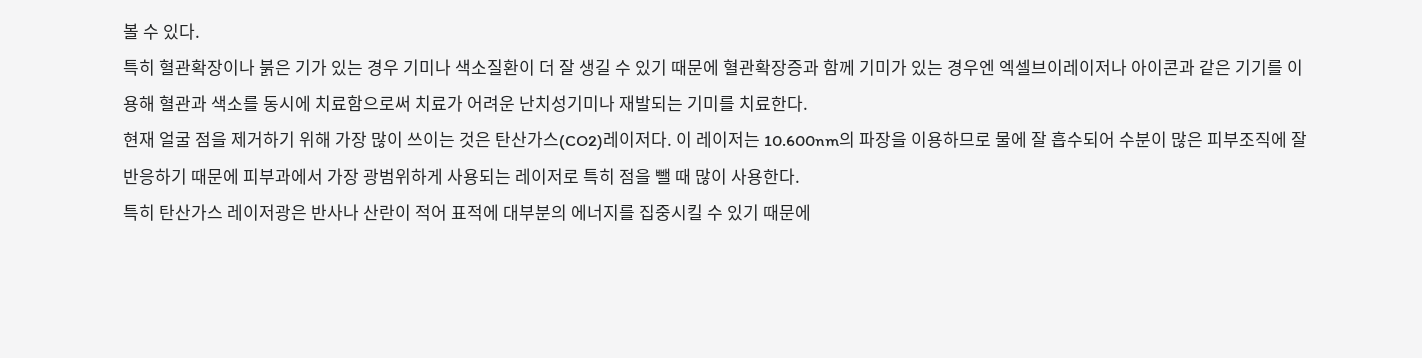볼 수 있다.
특히 혈관확장이나 붉은 기가 있는 경우 기미나 색소질환이 더 잘 생길 수 있기 때문에 혈관확장증과 함께 기미가 있는 경우엔 엑셀브이레이저나 아이콘과 같은 기기를 이용해 혈관과 색소를 동시에 치료함으로써 치료가 어려운 난치성기미나 재발되는 기미를 치료한다.
현재 얼굴 점을 제거하기 위해 가장 많이 쓰이는 것은 탄산가스(CO2)레이저다. 이 레이저는 10.600nm의 파장을 이용하므로 물에 잘 흡수되어 수분이 많은 피부조직에 잘 반응하기 때문에 피부과에서 가장 광범위하게 사용되는 레이저로 특히 점을 뺄 때 많이 사용한다.
특히 탄산가스 레이저광은 반사나 산란이 적어 표적에 대부분의 에너지를 집중시킬 수 있기 때문에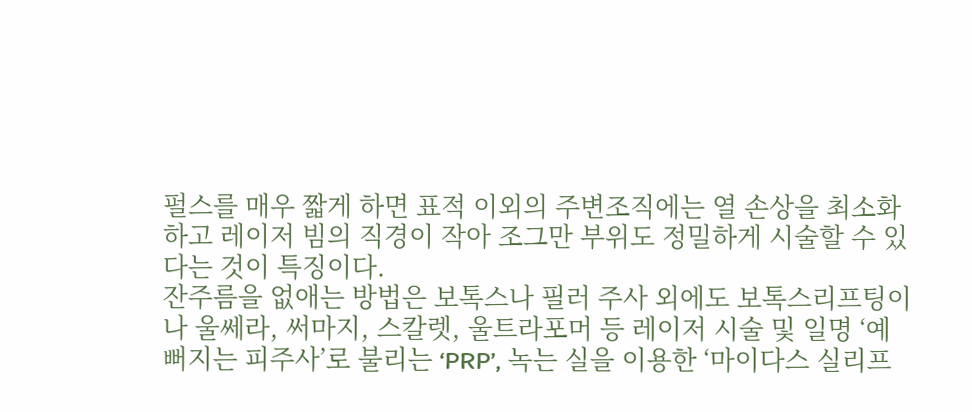펄스를 매우 짧게 하면 표적 이외의 주변조직에는 열 손상을 최소화하고 레이저 빔의 직경이 작아 조그만 부위도 정밀하게 시술할 수 있다는 것이 특징이다.
잔주름을 없애는 방법은 보톡스나 필러 주사 외에도 보톡스리프팅이나 울쎄라, 써마지, 스칼렛, 울트라포머 등 레이저 시술 및 일명 ‘예뻐지는 피주사’로 불리는 ‘PRP’, 녹는 실을 이용한 ‘마이다스 실리프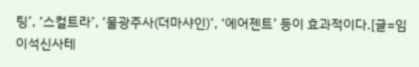팅’, ‘스컬트라’, ‘물광주사(더마샤인)’, ‘에어젠트’ 등이 효과적이다.[글=임이석신사테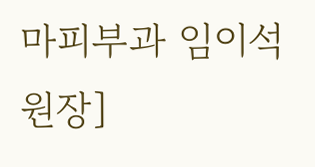마피부과 임이석 원장]